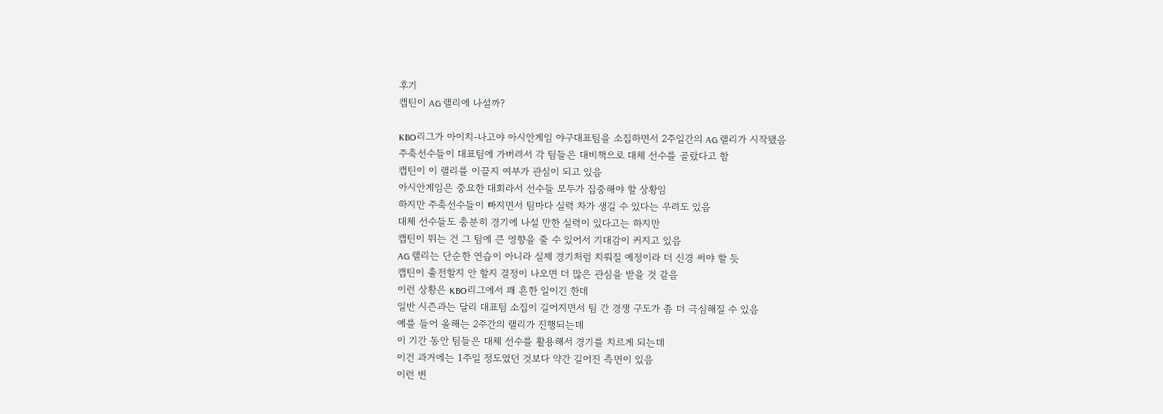후기
캡틴이 AG 랠리에 나설까?

KBO리그가 아이치-나고야 아시안게임 야구대표팀을 소집하면서 2주일간의 AG 랠리가 시작됐음
주축선수들이 대표팀에 가버려서 각 팀들은 대비책으로 대체 선수를 골랐다고 함
캡틴이 이 랠리를 이끌지 여부가 관심이 되고 있음
아시안게임은 중요한 대회라서 선수들 모두가 집중해야 할 상황임
하지만 주축선수들이 빠지면서 팀마다 실력 차가 생길 수 있다는 우려도 있음
대체 선수들도 충분히 경기에 나설 만한 실력이 있다고는 하지만
캡틴이 뛰는 건 그 팀에 큰 영향을 줄 수 있어서 기대감이 커지고 있음
AG 랠리는 단순한 연습이 아니라 실제 경기처럼 치뤄질 예정이라 더 신경 써야 할 듯
캡틴이 출전할지 안 할지 결정이 나오면 더 많은 관심을 받을 것 같음
이런 상황은 KBO리그에서 꽤 흔한 일이긴 한데
일반 시즌과는 달리 대표팀 소집이 길어지면서 팀 간 경쟁 구도가 좀 더 극심해질 수 있음
예를 들어 올해는 2주간의 랠리가 진행되는데
이 기간 동안 팀들은 대체 선수를 활용해서 경기를 치르게 되는데
이건 과거에는 1주일 정도였던 것보다 약간 길어진 측면이 있음
이런 변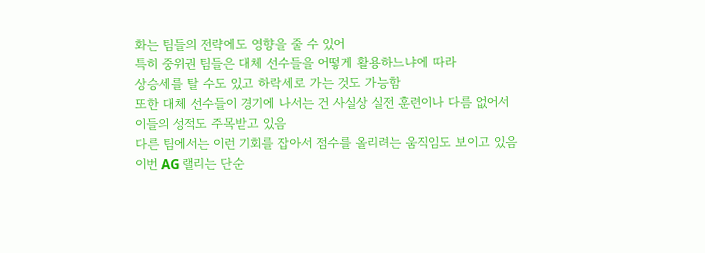화는 팀들의 전략에도 영향을 줄 수 있어
특히 중위권 팀들은 대체 선수들을 어떻게 활용하느냐에 따라
상승세를 탈 수도 있고 하락세로 가는 것도 가능함
또한 대체 선수들이 경기에 나서는 건 사실상 실전 훈련이나 다름 없어서
이들의 성적도 주목받고 있음
다른 팀에서는 이런 기회를 잡아서 점수를 올리려는 움직임도 보이고 있음
이번 AG 랠리는 단순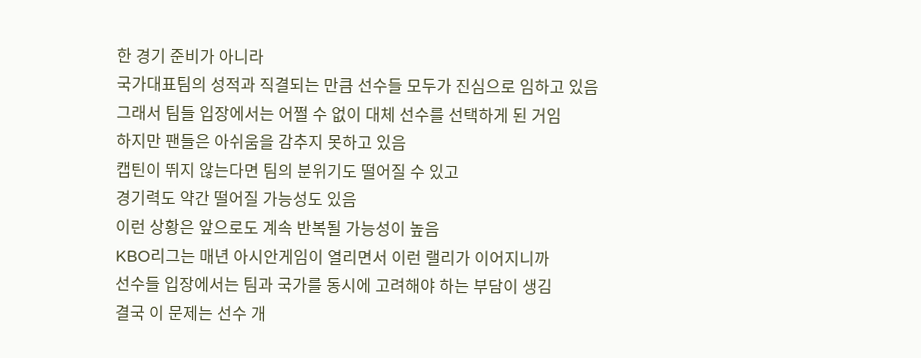한 경기 준비가 아니라
국가대표팀의 성적과 직결되는 만큼 선수들 모두가 진심으로 임하고 있음
그래서 팀들 입장에서는 어쩔 수 없이 대체 선수를 선택하게 된 거임
하지만 팬들은 아쉬움을 감추지 못하고 있음
캡틴이 뛰지 않는다면 팀의 분위기도 떨어질 수 있고
경기력도 약간 떨어질 가능성도 있음
이런 상황은 앞으로도 계속 반복될 가능성이 높음
KBO리그는 매년 아시안게임이 열리면서 이런 랠리가 이어지니까
선수들 입장에서는 팀과 국가를 동시에 고려해야 하는 부담이 생김
결국 이 문제는 선수 개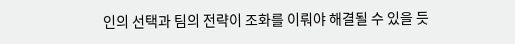인의 선택과 팀의 전략이 조화를 이뤄야 해결될 수 있을 듯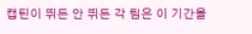캡틴이 뛰든 안 뛰든 각 팀은 이 기간을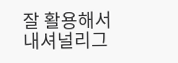잘 활용해서
내셔널리그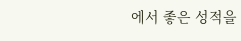에서 좋은 성적을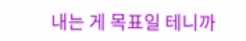내는 게 목표일 테니까